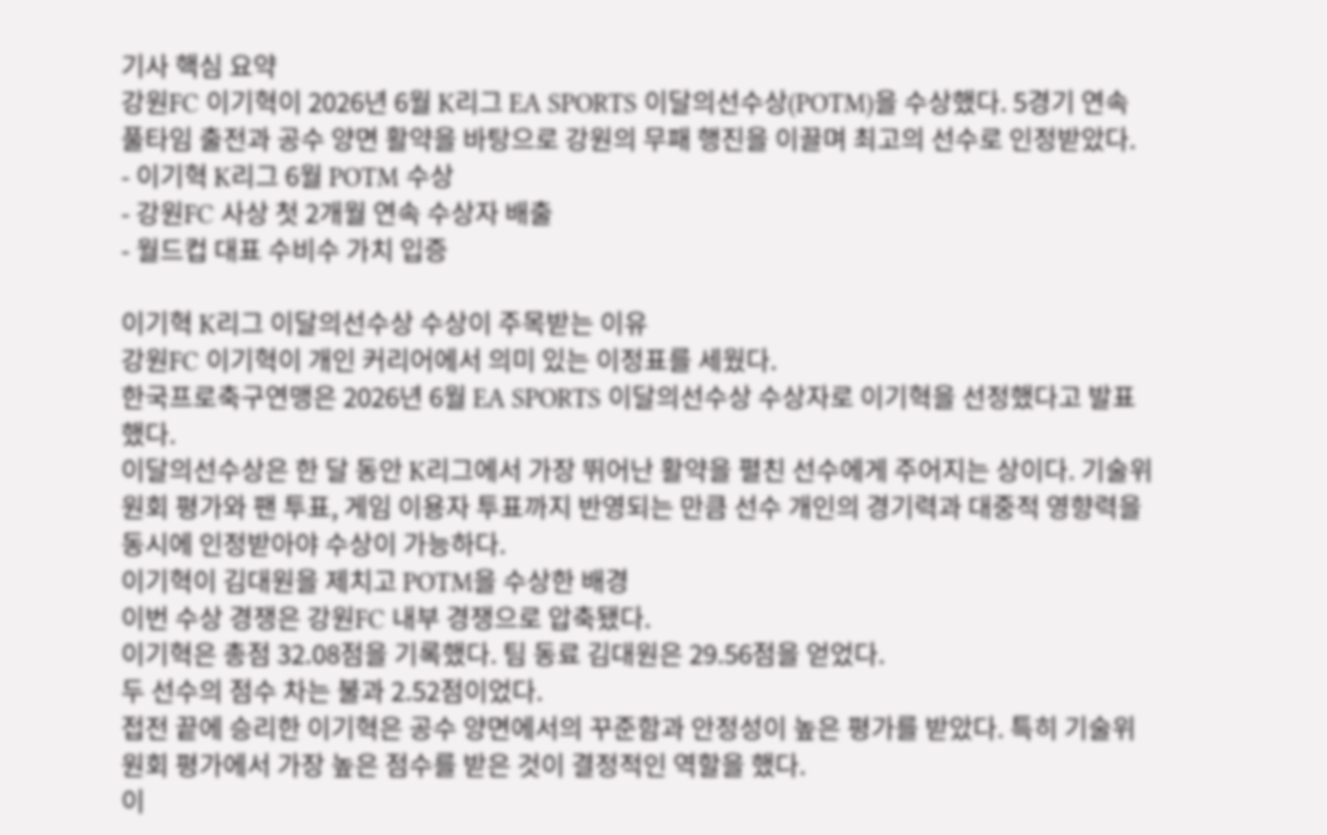기사 핵심 요약
강원FC 이기혁이 2026년 6월 K리그 EA SPORTS 이달의선수상(POTM)을 수상했다. 5경기 연속 풀타임 출전과 공수 양면 활약을 바탕으로 강원의 무패 행진을 이끌며 최고의 선수로 인정받았다.
- 이기혁 K리그 6월 POTM 수상
- 강원FC 사상 첫 2개월 연속 수상자 배출
- 월드컵 대표 수비수 가치 입증

이기혁 K리그 이달의선수상 수상이 주목받는 이유
강원FC 이기혁이 개인 커리어에서 의미 있는 이정표를 세웠다.
한국프로축구연맹은 2026년 6월 EA SPORTS 이달의선수상 수상자로 이기혁을 선정했다고 발표했다.
이달의선수상은 한 달 동안 K리그에서 가장 뛰어난 활약을 펼친 선수에게 주어지는 상이다. 기술위원회 평가와 팬 투표, 게임 이용자 투표까지 반영되는 만큼 선수 개인의 경기력과 대중적 영향력을 동시에 인정받아야 수상이 가능하다.
이기혁이 김대원을 제치고 POTM을 수상한 배경
이번 수상 경쟁은 강원FC 내부 경쟁으로 압축됐다.
이기혁은 총점 32.08점을 기록했다. 팀 동료 김대원은 29.56점을 얻었다.
두 선수의 점수 차는 불과 2.52점이었다.
접전 끝에 승리한 이기혁은 공수 양면에서의 꾸준함과 안정성이 높은 평가를 받았다. 특히 기술위원회 평가에서 가장 높은 점수를 받은 것이 결정적인 역할을 했다.
이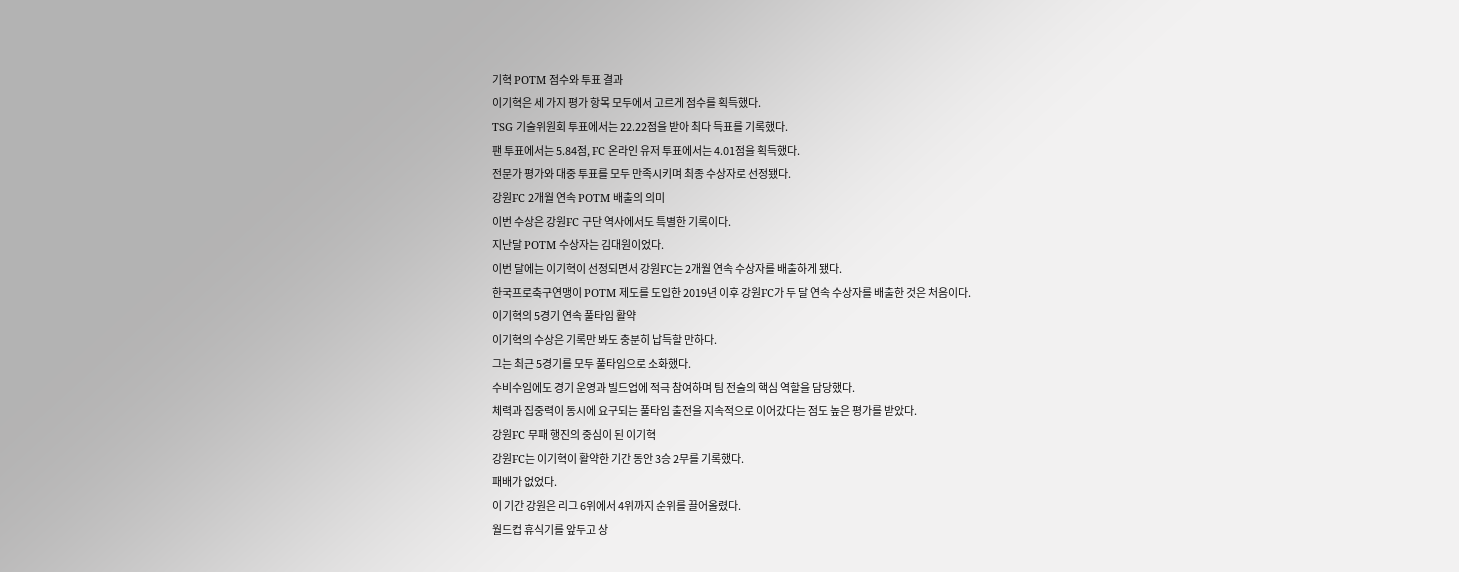기혁 POTM 점수와 투표 결과
이기혁은 세 가지 평가 항목 모두에서 고르게 점수를 획득했다.
TSG 기술위원회 투표에서는 22.22점을 받아 최다 득표를 기록했다.
팬 투표에서는 5.84점, FC 온라인 유저 투표에서는 4.01점을 획득했다.
전문가 평가와 대중 투표를 모두 만족시키며 최종 수상자로 선정됐다.
강원FC 2개월 연속 POTM 배출의 의미
이번 수상은 강원FC 구단 역사에서도 특별한 기록이다.
지난달 POTM 수상자는 김대원이었다.
이번 달에는 이기혁이 선정되면서 강원FC는 2개월 연속 수상자를 배출하게 됐다.
한국프로축구연맹이 POTM 제도를 도입한 2019년 이후 강원FC가 두 달 연속 수상자를 배출한 것은 처음이다.
이기혁의 5경기 연속 풀타임 활약
이기혁의 수상은 기록만 봐도 충분히 납득할 만하다.
그는 최근 5경기를 모두 풀타임으로 소화했다.
수비수임에도 경기 운영과 빌드업에 적극 참여하며 팀 전술의 핵심 역할을 담당했다.
체력과 집중력이 동시에 요구되는 풀타임 출전을 지속적으로 이어갔다는 점도 높은 평가를 받았다.
강원FC 무패 행진의 중심이 된 이기혁
강원FC는 이기혁이 활약한 기간 동안 3승 2무를 기록했다.
패배가 없었다.
이 기간 강원은 리그 6위에서 4위까지 순위를 끌어올렸다.
월드컵 휴식기를 앞두고 상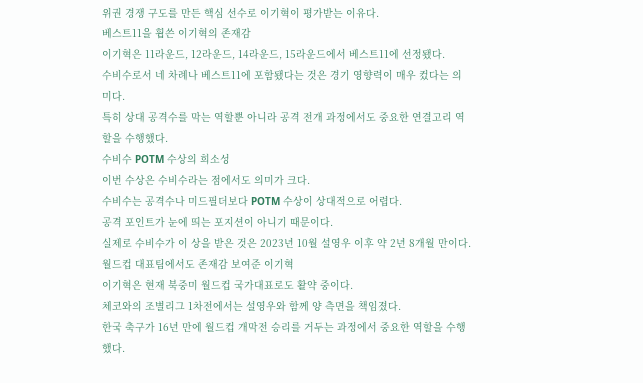위권 경쟁 구도를 만든 핵심 선수로 이기혁이 평가받는 이유다.
베스트11을 휩쓴 이기혁의 존재감
이기혁은 11라운드, 12라운드, 14라운드, 15라운드에서 베스트11에 선정됐다.
수비수로서 네 차례나 베스트11에 포함됐다는 것은 경기 영향력이 매우 컸다는 의미다.
특히 상대 공격수를 막는 역할뿐 아니라 공격 전개 과정에서도 중요한 연결고리 역할을 수행했다.
수비수 POTM 수상의 희소성
이번 수상은 수비수라는 점에서도 의미가 크다.
수비수는 공격수나 미드필더보다 POTM 수상이 상대적으로 어렵다.
공격 포인트가 눈에 띄는 포지션이 아니기 때문이다.
실제로 수비수가 이 상을 받은 것은 2023년 10월 설영우 이후 약 2년 8개월 만이다.
월드컵 대표팀에서도 존재감 보여준 이기혁
이기혁은 현재 북중미 월드컵 국가대표로도 활약 중이다.
체코와의 조별리그 1차전에서는 설영우와 함께 양 측면을 책임졌다.
한국 축구가 16년 만에 월드컵 개막전 승리를 거두는 과정에서 중요한 역할을 수행했다.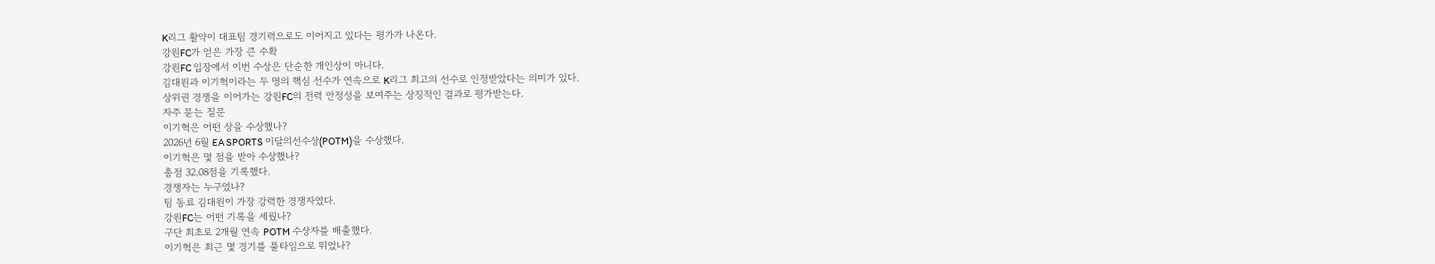K리그 활약이 대표팀 경기력으로도 이어지고 있다는 평가가 나온다.
강원FC가 얻은 가장 큰 수확
강원FC 입장에서 이번 수상은 단순한 개인상이 아니다.
김대원과 이기혁이라는 두 명의 핵심 선수가 연속으로 K리그 최고의 선수로 인정받았다는 의미가 있다.
상위권 경쟁을 이어가는 강원FC의 전력 안정성을 보여주는 상징적인 결과로 평가받는다.
자주 묻는 질문
이기혁은 어떤 상을 수상했나?
2026년 6월 EA SPORTS 이달의선수상(POTM)을 수상했다.
이기혁은 몇 점을 받아 수상했나?
총점 32.08점을 기록했다.
경쟁자는 누구였나?
팀 동료 김대원이 가장 강력한 경쟁자였다.
강원FC는 어떤 기록을 세웠나?
구단 최초로 2개월 연속 POTM 수상자를 배출했다.
이기혁은 최근 몇 경기를 풀타임으로 뛰었나?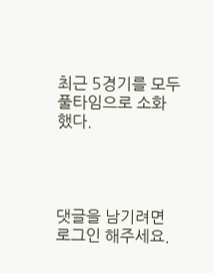최근 5경기를 모두 풀타임으로 소화했다.




댓글을 남기려면 로그인 해주세요.